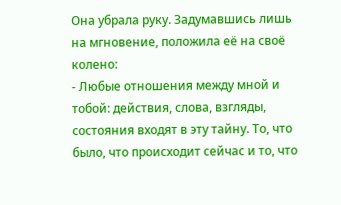Она убрала руку. Задумавшись лишь на мгновение, положила её на своё колено:
- Любые отношения между мной и тобой: действия, слова, взгляды, состояния входят в эту тайну. То, что было, что происходит сейчас и то, что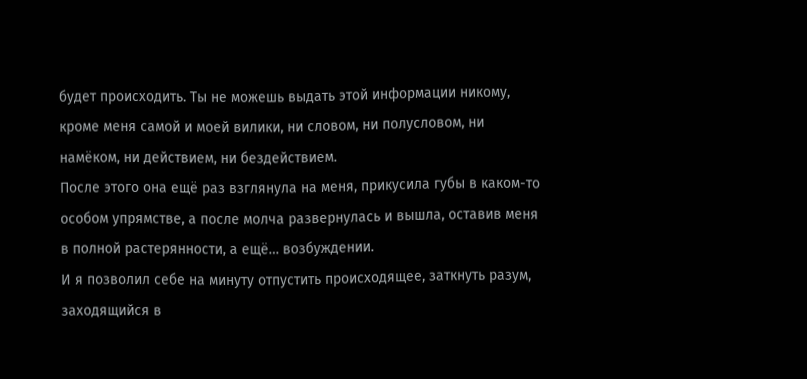будет происходить. Ты не можешь выдать этой информации никому, кроме меня самой и моей вилики, ни словом, ни полусловом, ни намёком, ни действием, ни бездействием.
После этого она ещё раз взглянула на меня, прикусила губы в каком-то особом упрямстве, а после молча развернулась и вышла, оставив меня в полной растерянности, а ещё… возбуждении.
И я позволил себе на минуту отпустить происходящее, заткнуть разум, заходящийся в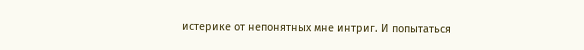истерике от непонятных мне интриг. И попытаться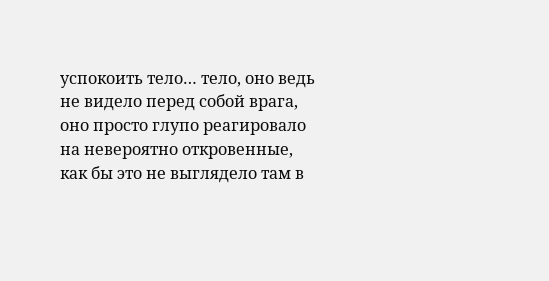успокоить тело… тело, оно ведь не видело перед собой врага, оно просто глупо реагировало на невероятно откровенные, как бы это не выглядело там в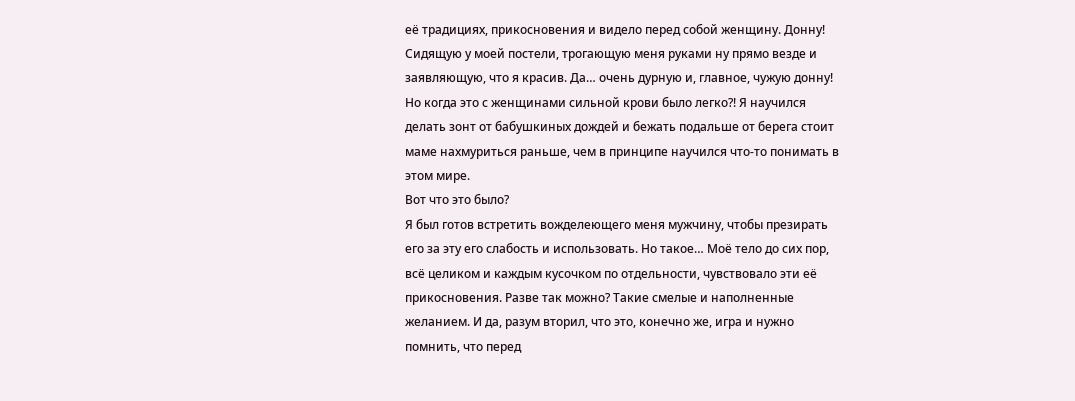её традициях, прикосновения и видело перед собой женщину. Донну! Сидящую у моей постели, трогающую меня руками ну прямо везде и заявляющую, что я красив. Да… очень дурную и, главное, чужую донну! Но когда это с женщинами сильной крови было легко?! Я научился делать зонт от бабушкиных дождей и бежать подальше от берега стоит маме нахмуриться раньше, чем в принципе научился что-то понимать в этом мире.
Вот что это было?
Я был готов встретить вожделеющего меня мужчину, чтобы презирать его за эту его слабость и использовать. Но такое… Моё тело до сих пор, всё целиком и каждым кусочком по отдельности, чувствовало эти её прикосновения. Разве так можно? Такие смелые и наполненные желанием. И да, разум вторил, что это, конечно же, игра и нужно помнить, что перед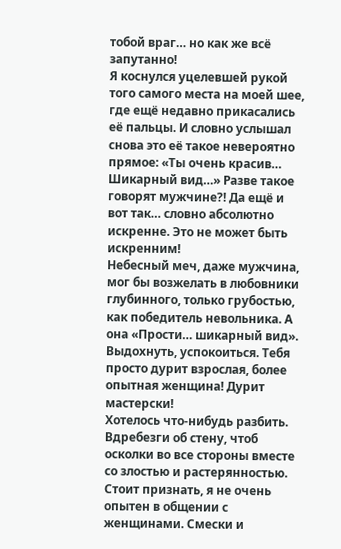тобой враг… но как же всё запутанно!
Я коснулся уцелевшей рукой того самого места на моей шее, где ещё недавно прикасались её пальцы. И словно услышал снова это её такое невероятно прямое: «Ты очень красив… Шикарный вид…» Разве такое говорят мужчине?! Да ещё и вот так… словно абсолютно искренне. Это не может быть искренним!
Небесный меч, даже мужчина, мог бы возжелать в любовники глубинного, только грубостью, как победитель невольника. А она «Прости… шикарный вид».
Выдохнуть, успокоиться. Тебя просто дурит взрослая, более опытная женщина! Дурит мастерски!
Хотелось что-нибудь разбить. Вдребезги об стену, чтоб осколки во все стороны вместе со злостью и растерянностью.
Стоит признать, я не очень опытен в общении с женщинами. Смески и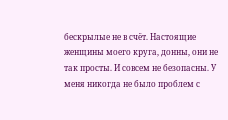бескрылые не в счёт. Настоящие женщины моего круга, донны, они не так просты. И совсем не безопасны. У меня никогда не было проблем с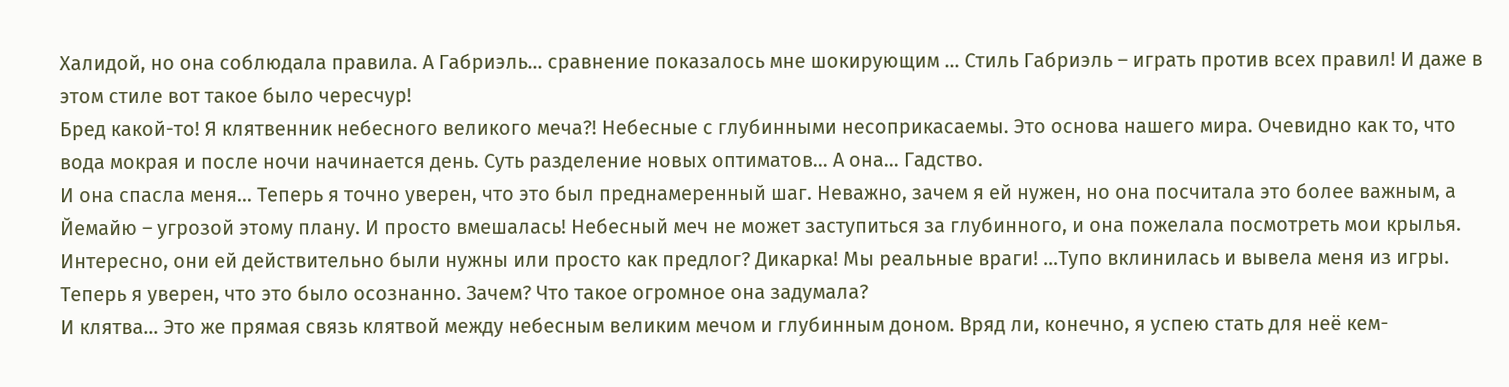Халидой, но она соблюдала правила. А Габриэль… сравнение показалось мне шокирующим … Стиль Габриэль – играть против всех правил! И даже в этом стиле вот такое было чересчур!
Бред какой-то! Я клятвенник небесного великого меча?! Небесные с глубинными несоприкасаемы. Это основа нашего мира. Очевидно как то, что вода мокрая и после ночи начинается день. Суть разделение новых оптиматов… А она… Гадство.
И она спасла меня… Теперь я точно уверен, что это был преднамеренный шаг. Неважно, зачем я ей нужен, но она посчитала это более важным, а Йемайю – угрозой этому плану. И просто вмешалась! Небесный меч не может заступиться за глубинного, и она пожелала посмотреть мои крылья. Интересно, они ей действительно были нужны или просто как предлог? Дикарка! Мы реальные враги! …Тупо вклинилась и вывела меня из игры. Теперь я уверен, что это было осознанно. Зачем? Что такое огромное она задумала?
И клятва… Это же прямая связь клятвой между небесным великим мечом и глубинным доном. Вряд ли, конечно, я успею стать для неё кем-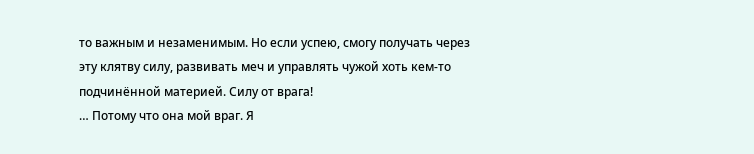то важным и незаменимым. Но если успею, смогу получать через эту клятву силу, развивать меч и управлять чужой хоть кем-то подчинённой материей. Силу от врага!
… Потому что она мой враг. Я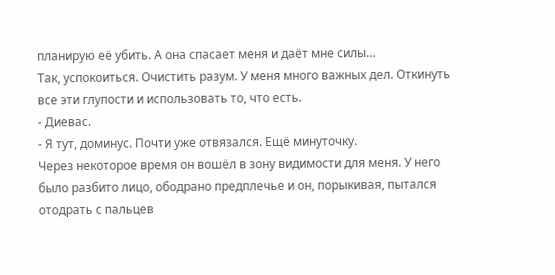планирую её убить. А она спасает меня и даёт мне силы…
Так, успокоиться. Очистить разум. У меня много важных дел. Откинуть все эти глупости и использовать то, что есть.
- Диевас.
- Я тут, доминус. Почти уже отвязался. Ещё минуточку.
Через некоторое время он вошёл в зону видимости для меня. У него было разбито лицо, ободрано предплечье и он, порыкивая, пытался отодрать с пальцев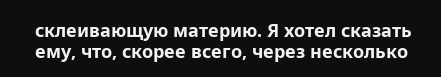склеивающую материю. Я хотел сказать ему, что, скорее всего, через несколько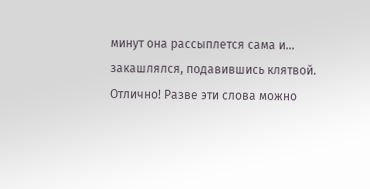минут она рассыплется сама и… закашлялся, подавившись клятвой.
Отлично! Разве эти слова можно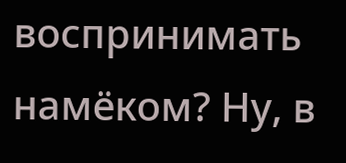воспринимать намёком? Ну, в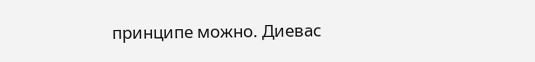принципе можно. Диевас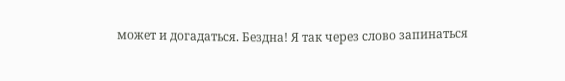может и догадаться. Бездна! Я так через слово запинаться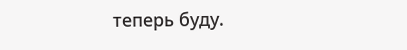теперь буду.